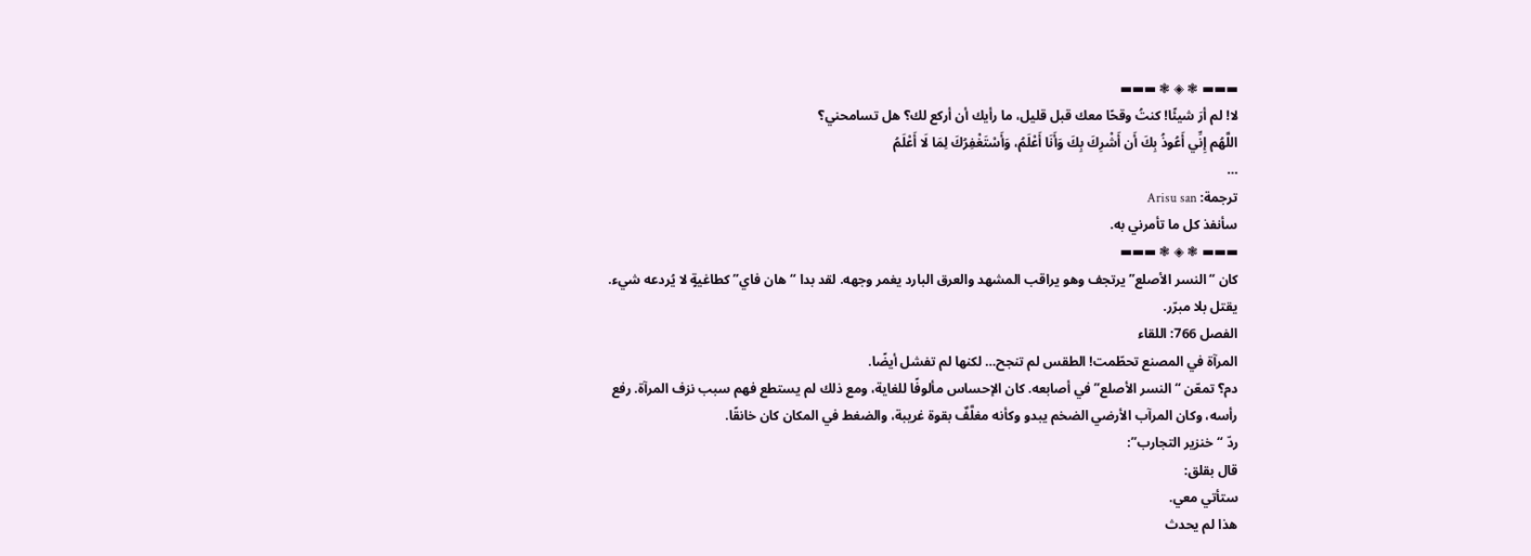▬▬▬ ❃ ◈ ❃ ▬▬▬
لا! لم أرَ شيئًا! كنتُ وقحًا معك قبل قليل، ما رأيك أن أركع لك؟ هل تسامحني؟
اللَّهُم إِنِّي أَعُوذُ بِكَ أَن أَشْرِكَ بِكَ وَأَنَا أَعْلَمُ، وَأَسْتَغْفِرُكَ لِمَا لَا أَعْلَمُ
…
ترجمة: Arisu san
سأنفذ كل ما تأمرني به.
▬▬▬ ❃ ◈ ❃ ▬▬▬
كان “النسر الأصلع” يرتجف وهو يراقب المشهد والعرق البارد يغمر وجهه. لقد بدا “هان فاي” كطاغيةٍ لا يُردعه شيء. يقتل بلا مبرّر.
الفصل 766: اللقاء
المرآة في المصنع تحطّمت! الطقس لم تنجح… لكنها لم تفشل أيضًا.
دم؟ تمعّن “النسر الأصلع” في أصابعه. كان الإحساس مألوفًا للغاية، ومع ذلك لم يستطع فهم سبب نزف المرآة. رفع رأسه، وكان المرآب الأرضي الضخم يبدو وكأنه مغلَّفٌ بقوة غريبة، والضغط في المكان كان خانقًا.
ردّ “خنزير التجارب”:
قال بقلق:
ستأتي معي.
هذا لم يحدث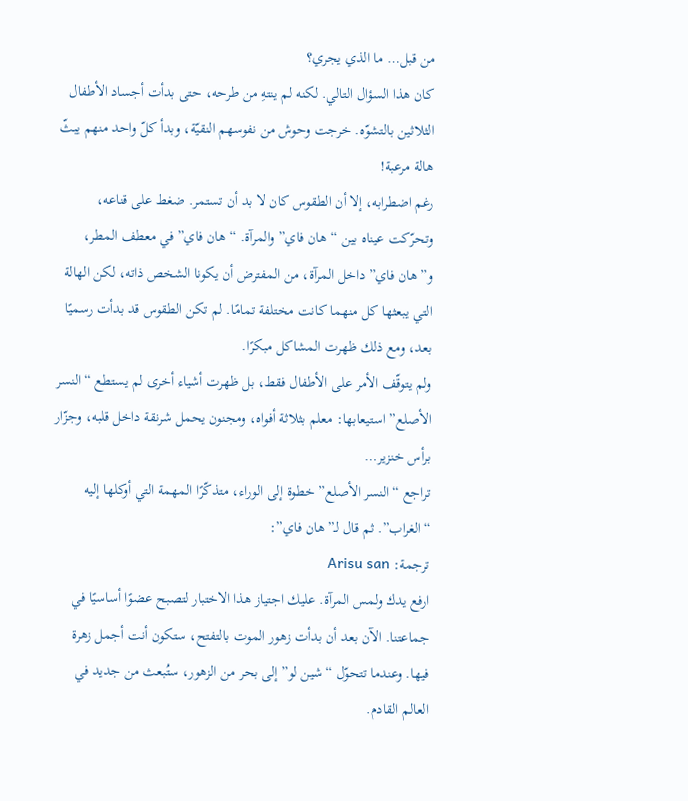من قبل… ما الذي يجري؟
كان هذا السؤال التالي. لكنه لم ينتهِ من طرحه، حتى بدأت أجساد الأطفال الثلاثين بالتشوّه. خرجت وحوش من نفوسهم النقيّة، وبدأ كلّ واحد منهم يبثّ هالة مرعبة!
رغم اضطرابه، إلا أن الطقوس كان لا بد أن تستمر. ضغط على قناعه، وتحرّكت عيناه بين “هان فاي” والمرآة. “هان فاي” في معطف المطر، و”هان فاي” داخل المرآة، من المفترض أن يكونا الشخص ذاته، لكن الهالة التي يبعثها كل منهما كانت مختلفة تمامًا. لم تكن الطقوس قد بدأت رسميًا بعد، ومع ذلك ظهرت المشاكل مبكرًا.
ولم يتوقّف الأمر على الأطفال فقط، بل ظهرت أشياء أخرى لم يستطع “النسر الأصلع” استيعابها: معلم بثلاثة أفواه، ومجنون يحمل شرنقة داخل قلبه، وجزّار برأس خنزير…
تراجع “النسر الأصلع” خطوة إلى الوراء، متذكّرًا المهمة التي أوكلها إليه “الغراب”. ثم قال لـ”هان فاي”:
ترجمة: Arisu san
ارفع يدك ولمس المرآة. عليك اجتياز هذا الاختبار لتصبح عضوًا أساسيًا في جماعتنا. الآن بعد أن بدأت زهور الموت بالتفتح، ستكون أنت أجمل زهرة فيها. وعندما تتحوّل “شين لو” إلى بحر من الزهور، ستُبعث من جديد في العالم القادم.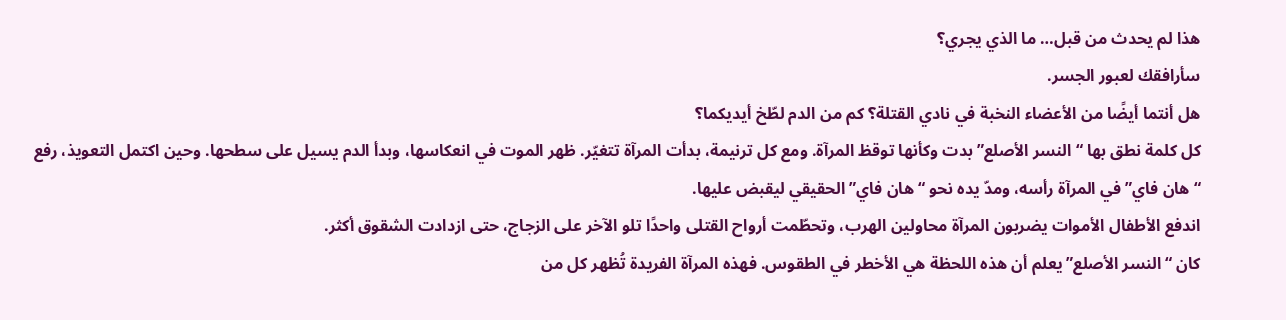هذا لم يحدث من قبل… ما الذي يجري؟
سأرافقك لعبور الجسر.
هل أنتما أيضًا من الأعضاء النخبة في نادي القتلة؟ كم من الدم لطّخ أيديكما؟
كل كلمة نطق بها “النسر الأصلع” بدت وكأنها توقظ المرآة. ومع كل ترنيمة، بدأت المرآة تتغيّر. ظهر الموت في انعكاسها، وبدأ الدم يسيل على سطحها. وحين اكتمل التعويذ، رفع “هان فاي” في المرآة رأسه، ومدّ يده نحو “هان فاي” الحقيقي ليقبض عليها.
اندفع الأطفال الأموات يضربون المرآة محاولين الهرب، وتحطّمت أرواح القتلى واحدًا تلو الآخر على الزجاج، حتى ازدادت الشقوق أكثر.
كان “النسر الأصلع” يعلم أن هذه اللحظة هي الأخطر في الطقوس. فهذه المرآة الفريدة تُظهر كل من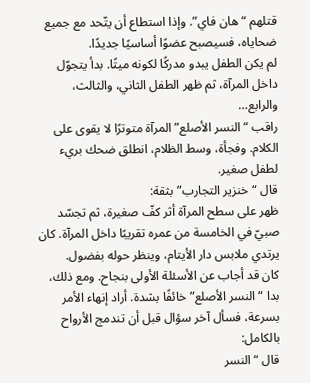قتلهم “هان فاي”. وإذا استطاع أن يتّحد مع جميع ضحاياه، فسيصبح عضوًا أساسيًا جديدًا.
لم يكن الطفل يبدو مدركًا لكونه ميتًا. بدأ يتجوّل داخل المرآة، ثم ظهر الطفل الثاني، والثالث، والرابع…
راقب “النسر الأصلع” المرآة متوترًا لا يقوى على الكلام. وفجأة، وسط الظلام، انطلق ضحك بريء لطفل صغير.
قال “خنزير التجارب” بثقة:
ظهر على سطح المرآة أثر كفّ صغيرة، ثم تجسّد صبيّ في الخامسة من عمره تقريبًا داخل المرآة. كان يرتدي ملابس دار الأيتام، وينظر حوله بفضول.
كان قد أجاب عن الأسئلة الأولى بنجاح. ومع ذلك، بدا “النسر الأصلع” خائفًا بشدة. أراد إنهاء الأمر بسرعة، فسأل آخر سؤال قبل أن تندمج الأرواح بالكامل:
قال “النسر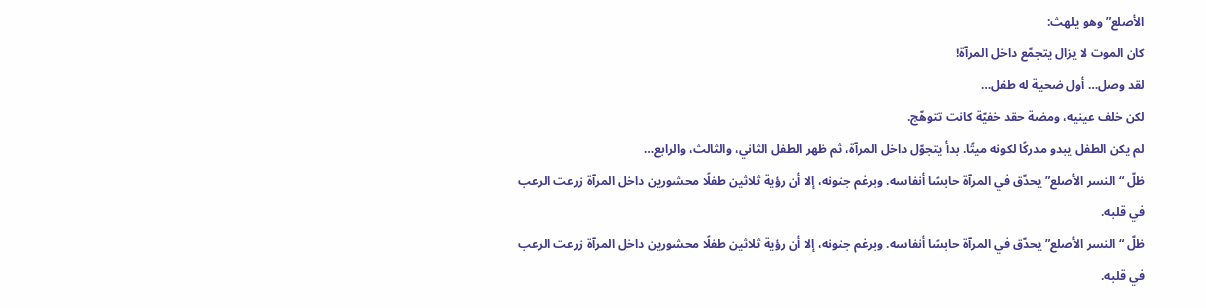الأصلع” وهو يلهث:
كان الموت لا يزال يتجمّع داخل المرآة!
لقد وصل… أول ضحية له طفل…
لكن خلف عينيه، ومضة حقد خفيّة كانت تتوهّج.
لم يكن الطفل يبدو مدركًا لكونه ميتًا. بدأ يتجوّل داخل المرآة، ثم ظهر الطفل الثاني، والثالث، والرابع…
ظلّ “النسر الأصلع” يحدّق في المرآة حابسًا أنفاسه. وبرغم جنونه، إلا أن رؤية ثلاثين طفلًا محشورين داخل المرآة زرعت الرعب في قلبه.
ظلّ “النسر الأصلع” يحدّق في المرآة حابسًا أنفاسه. وبرغم جنونه، إلا أن رؤية ثلاثين طفلًا محشورين داخل المرآة زرعت الرعب في قلبه.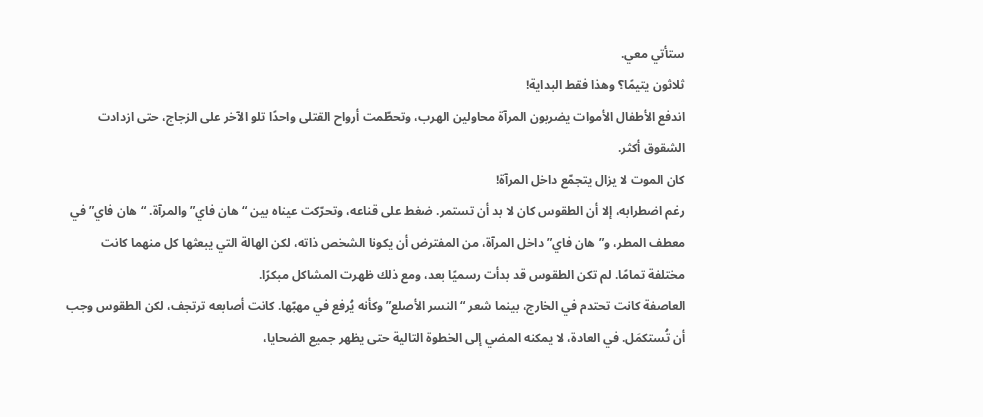ستأتي معي.
ثلاثون يتيمًا؟ وهذا فقط البداية!
اندفع الأطفال الأموات يضربون المرآة محاولين الهرب، وتحطّمت أرواح القتلى واحدًا تلو الآخر على الزجاج، حتى ازدادت الشقوق أكثر.
كان الموت لا يزال يتجمّع داخل المرآة!
رغم اضطرابه، إلا أن الطقوس كان لا بد أن تستمر. ضغط على قناعه، وتحرّكت عيناه بين “هان فاي” والمرآة. “هان فاي” في معطف المطر، و”هان فاي” داخل المرآة، من المفترض أن يكونا الشخص ذاته، لكن الهالة التي يبعثها كل منهما كانت مختلفة تمامًا. لم تكن الطقوس قد بدأت رسميًا بعد، ومع ذلك ظهرت المشاكل مبكرًا.
العاصفة كانت تحتدم في الخارج، بينما شعر “النسر الأصلع” وكأنه يُرفع في مهبّها. كانت أصابعه ترتجف، لكن الطقوس وجب أن تُستكمَل. في العادة، لا يمكنه المضي إلى الخطوة التالية حتى يظهر جميع الضحايا،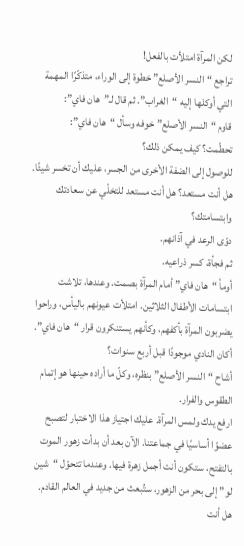لكن المرآة امتلأت بالفعل!
تراجع “النسر الأصلع” خطوة إلى الوراء، متذكّرًا المهمة التي أوكلها إليه “الغراب”. ثم قال لـ”هان فاي”:
قاوم “النسر الأصلع” خوفه وسأل “هان فاي”:
تحطّمت؟ كيف يمكن ذلك؟
للوصول إلى الضفة الأخرى من الجسر، عليك أن تخسر شيئًا. هل أنت مستعد؟ هل أنت مستعد للتخلّي عن سعادتك وابتسامتك؟
دوّى الرعد في آذانهم.
ثم فجأة، كسر ذراعيه.
أومأ “هان فاي” أمام المرآة بصمت. وعندها، تلاشت ابتسامات الأطفال الثلاثين. امتلأت عيونهم باليأس، وراحوا يضربون المرآة بأكفهم، وكأنهم يستنكرون قرار “هان فاي”.
أكان النادي موجودًا قبل أربع سنوات؟
أشاح “النسر الأصلع” بنظره، وكلّ ما أراده حينها هو إتمام الطقوس والفرار.
ارفع يدك ولمس المرآة. عليك اجتياز هذا الاختبار لتصبح عضوًا أساسيًا في جماعتنا. الآن بعد أن بدأت زهور الموت بالتفتح، ستكون أنت أجمل زهرة فيها. وعندما تتحوّل “شين لو” إلى بحر من الزهور، ستُبعث من جديد في العالم القادم.
هل أنت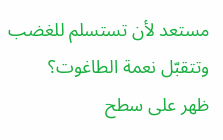مستعد لأن تستسلم للغضب وتتقبّل نعمة الطاغوت؟
ظهر على سطح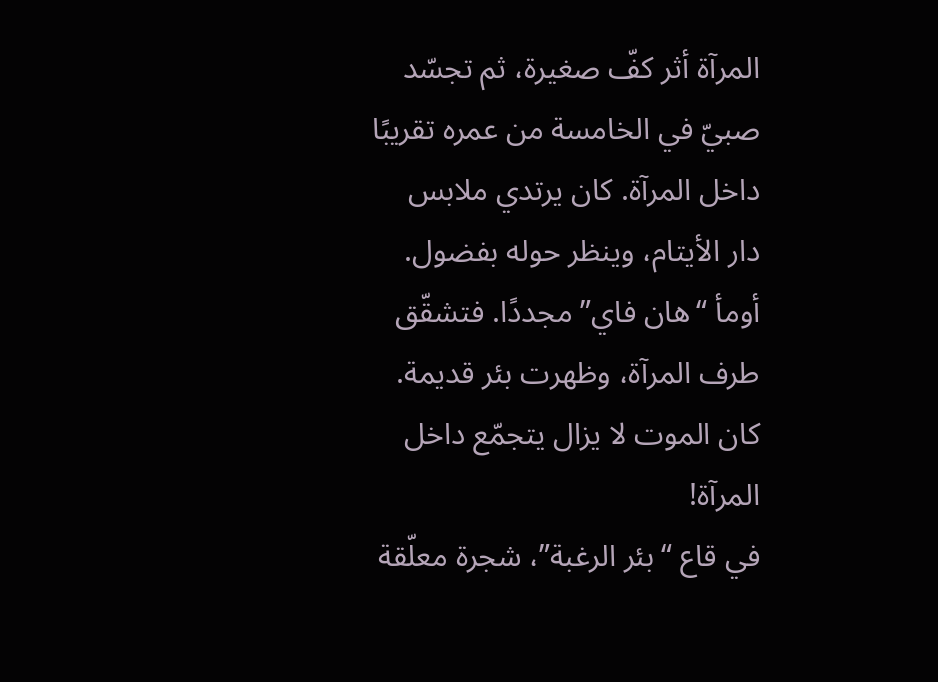المرآة أثر كفّ صغيرة، ثم تجسّد صبيّ في الخامسة من عمره تقريبًا داخل المرآة. كان يرتدي ملابس دار الأيتام، وينظر حوله بفضول.
أومأ “هان فاي” مجددًا. فتشقّق طرف المرآة، وظهرت بئر قديمة.
كان الموت لا يزال يتجمّع داخل المرآة!
في قاع “بئر الرغبة”، شجرة معلّقة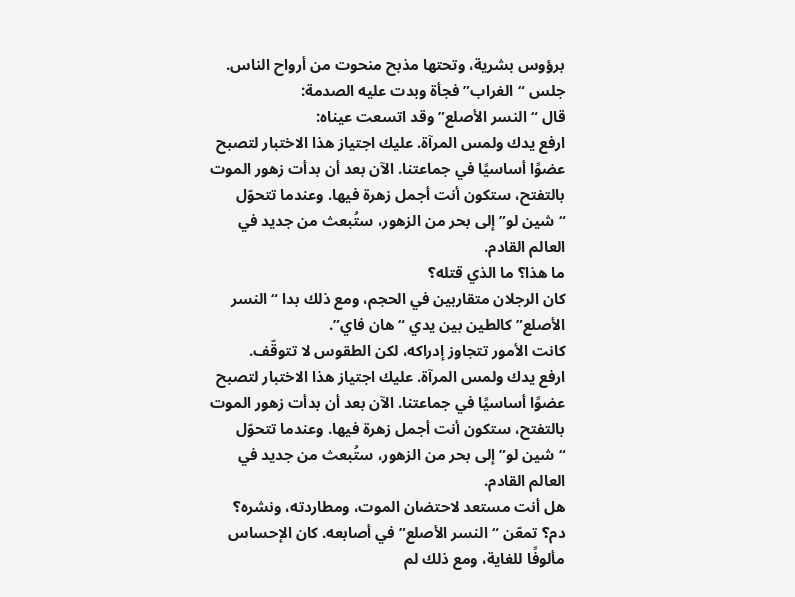برؤوس بشرية، وتحتها مذبح منحوت من أرواح الناس.
جلس “الغراب” فجأة وبدت عليه الصدمة:
قال “النسر الأصلع” وقد اتسعت عيناه:
ارفع يدك ولمس المرآة. عليك اجتياز هذا الاختبار لتصبح عضوًا أساسيًا في جماعتنا. الآن بعد أن بدأت زهور الموت بالتفتح، ستكون أنت أجمل زهرة فيها. وعندما تتحوّل “شين لو” إلى بحر من الزهور، ستُبعث من جديد في العالم القادم.
ما هذا؟ ما الذي قتله؟
كان الرجلان متقاربين في الحجم، ومع ذلك بدا “النسر الأصلع” كالطين بين يدي “هان فاي”.
كانت الأمور تتجاوز إدراكه، لكن الطقوس لا تتوقّف.
ارفع يدك ولمس المرآة. عليك اجتياز هذا الاختبار لتصبح عضوًا أساسيًا في جماعتنا. الآن بعد أن بدأت زهور الموت بالتفتح، ستكون أنت أجمل زهرة فيها. وعندما تتحوّل “شين لو” إلى بحر من الزهور، ستُبعث من جديد في العالم القادم.
هل أنت مستعد لاحتضان الموت، ومطاردته، ونشره؟
دم؟ تمعّن “النسر الأصلع” في أصابعه. كان الإحساس مألوفًا للغاية، ومع ذلك لم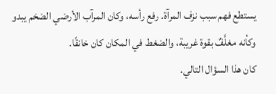يستطع فهم سبب نزف المرآة. رفع رأسه، وكان المرآب الأرضي الضخم يبدو وكأنه مغلَّفٌ بقوة غريبة، والضغط في المكان كان خانقًا.
كان هذا السؤال التالي.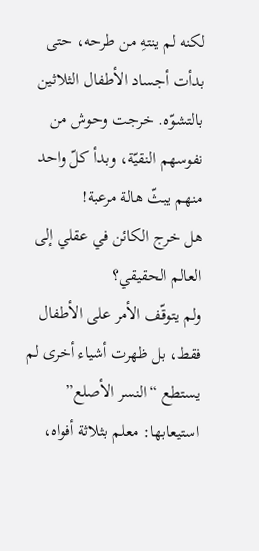لكنه لم ينتهِ من طرحه، حتى بدأت أجساد الأطفال الثلاثين بالتشوّه. خرجت وحوش من نفوسهم النقيّة، وبدأ كلّ واحد منهم يبثّ هالة مرعبة!
هل خرج الكائن في عقلي إلى العالم الحقيقي؟
ولم يتوقّف الأمر على الأطفال فقط، بل ظهرت أشياء أخرى لم يستطع “النسر الأصلع” استيعابها: معلم بثلاثة أفواه،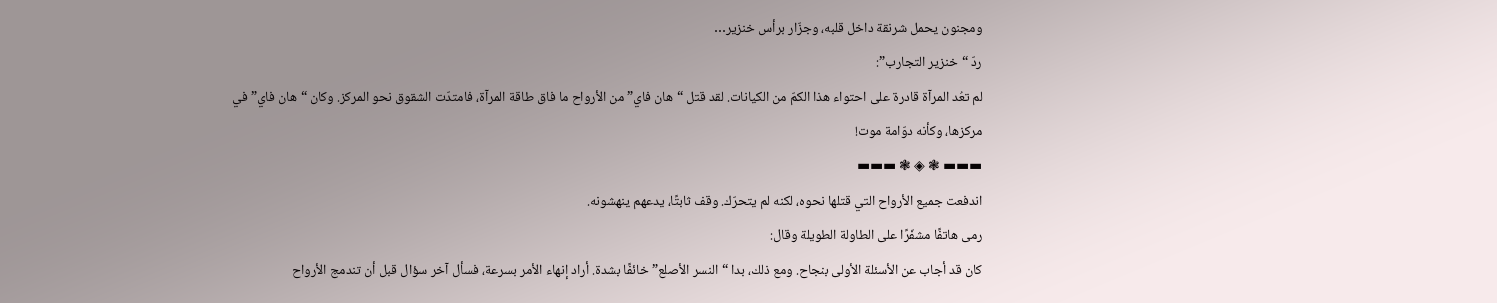ومجنون يحمل شرنقة داخل قلبه، وجزّار برأس خنزير…
ردّ “خنزير التجارب”:
لم تعُد المرآة قادرة على احتواء هذا الكمّ من الكيانات. لقد قتل “هان فاي” من الأرواح ما فاق طاقة المرآة، فامتدّت الشقوق نحو المركز. وكان “هان فاي” في مركزها، وكأنه دوّامة موت!
▬▬▬ ❃ ◈ ❃ ▬▬▬
اندفعت جميع الأرواح التي قتلها نحوه، لكنه لم يتحرّك. وقف ثابتًا، يدعهم ينهشونه.
رمى هاتفًا مشفّرًا على الطاولة الطويلة وقال:
كان قد أجاب عن الأسئلة الأولى بنجاح. ومع ذلك، بدا “النسر الأصلع” خائفًا بشدة. أراد إنهاء الأمر بسرعة، فسأل آخر سؤال قبل أن تندمج الأرواح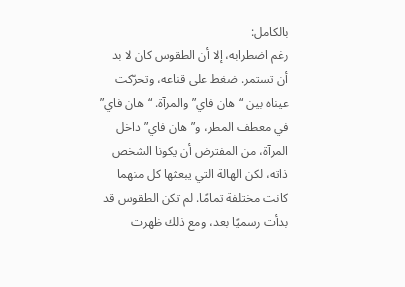بالكامل:
رغم اضطرابه، إلا أن الطقوس كان لا بد أن تستمر. ضغط على قناعه، وتحرّكت عيناه بين “هان فاي” والمرآة. “هان فاي” في معطف المطر، و”هان فاي” داخل المرآة، من المفترض أن يكونا الشخص ذاته، لكن الهالة التي يبعثها كل منهما كانت مختلفة تمامًا. لم تكن الطقوس قد بدأت رسميًا بعد، ومع ذلك ظهرت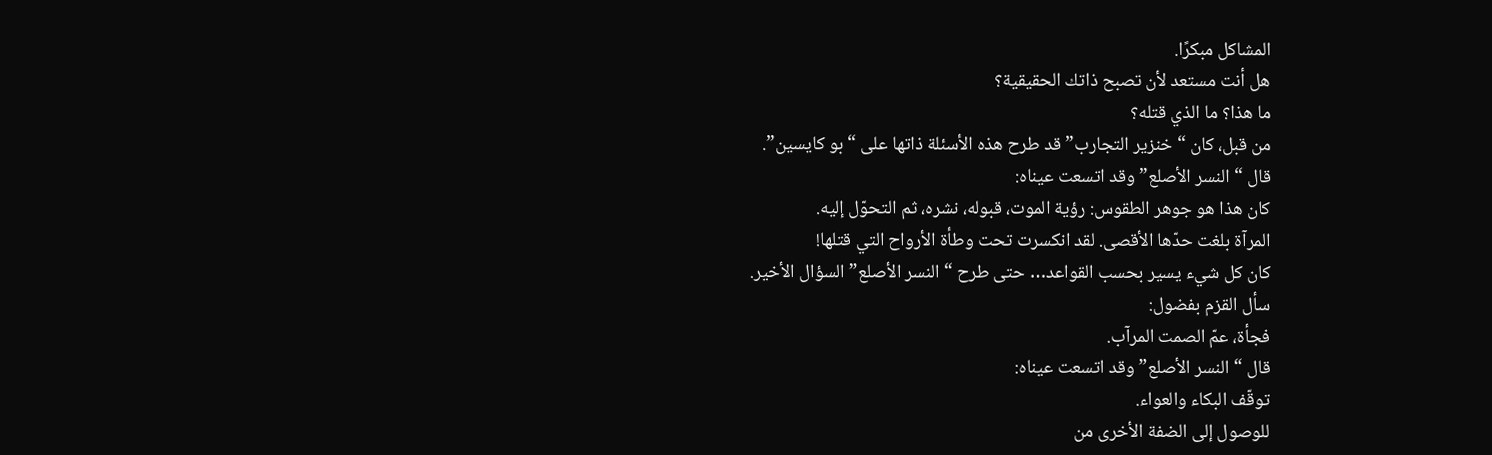المشاكل مبكرًا.
هل أنت مستعد لأن تصبح ذاتك الحقيقية؟
ما هذا؟ ما الذي قتله؟
من قبل، كان “خنزير التجارب” قد طرح هذه الأسئلة ذاتها على “بو كايسين”.
قال “النسر الأصلع” وقد اتسعت عيناه:
كان هذا هو جوهر الطقوس: رؤية الموت، قبوله، نشره، ثم التحوّل إليه.
المرآة بلغت حدّها الأقصى. لقد انكسرت تحت وطأة الأرواح التي قتلها!
كان كل شيء يسير بحسب القواعد… حتى طرح “النسر الأصلع” السؤال الأخير.
سأل القزم بفضول:
فجأة، عمّ الصمت المرآب.
قال “النسر الأصلع” وقد اتسعت عيناه:
توقّف البكاء والعواء.
للوصول إلى الضفة الأخرى من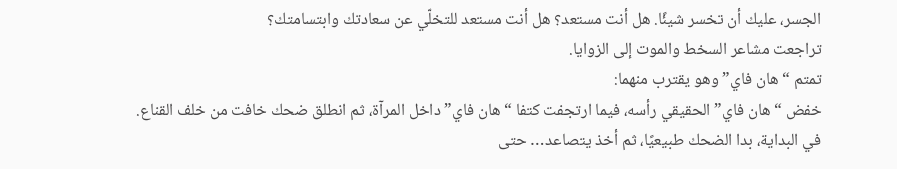الجسر، عليك أن تخسر شيئًا. هل أنت مستعد؟ هل أنت مستعد للتخلّي عن سعادتك وابتسامتك؟
تراجعت مشاعر السخط والموت إلى الزوايا.
تمتم “هان فاي” وهو يقترب منهما:
خفض “هان فاي” الحقيقي رأسه، فيما ارتجفت كتفا “هان فاي” داخل المرآة، ثم انطلق ضحك خافت من خلف القناع.
في البداية، بدا الضحك طبيعيًا، ثم أخذ يتصاعد… حتى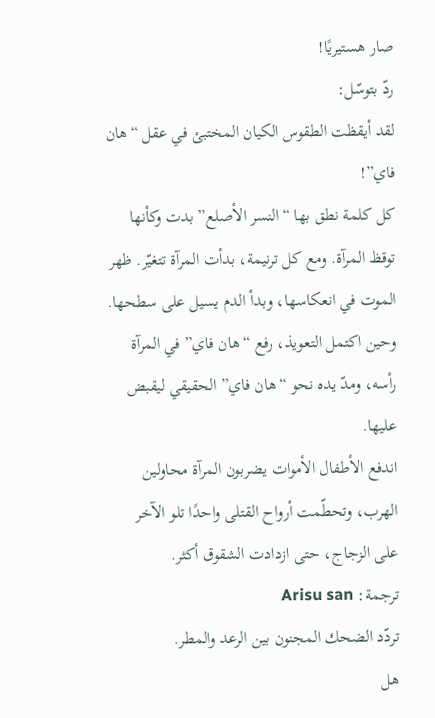صار هستيريًا!
ردّ بتوسّل:
لقد أيقظت الطقوس الكيان المختبئ في عقل “هان فاي”!
كل كلمة نطق بها “النسر الأصلع” بدت وكأنها توقظ المرآة. ومع كل ترنيمة، بدأت المرآة تتغيّر. ظهر الموت في انعكاسها، وبدأ الدم يسيل على سطحها. وحين اكتمل التعويذ، رفع “هان فاي” في المرآة رأسه، ومدّ يده نحو “هان فاي” الحقيقي ليقبض عليها.
اندفع الأطفال الأموات يضربون المرآة محاولين الهرب، وتحطّمت أرواح القتلى واحدًا تلو الآخر على الزجاج، حتى ازدادت الشقوق أكثر.
ترجمة: Arisu san
تردّد الضحك المجنون بين الرعد والمطر.
هل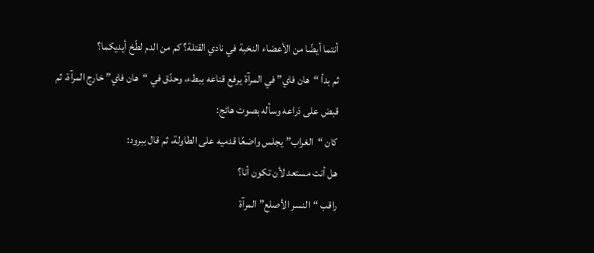أنتما أيضًا من الأعضاء النخبة في نادي القتلة؟ كم من الدم لطّخ أيديكما؟
ثم بدأ “هان فاي” في المرآة يرفع قناعه ببطء، وحدّق في “هان فاي” خارج المرآة، ثم قبض على ذراعه وسأله بصوت هائج:
كان “الغراب” يجلس واضعًا قدميه على الطاولة، ثم قال ببرود:
هل أنت مستعد لأن تكون أنا؟
راقب “النسر الأصلع” المرآة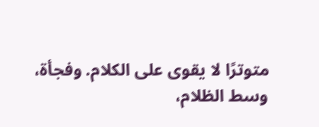متوترًا لا يقوى على الكلام. وفجأة، وسط الظلام،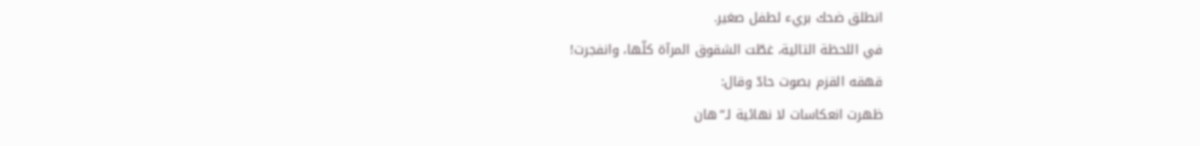انطلق ضحك بريء لطفل صغير.
في اللحظة التالية، غطّت الشقوق المرآة كلّها، وانفجرت!
قهقه القزم بصوت حادّ وقال:
ظهرت انعكاسات لا نهائية لـ”هان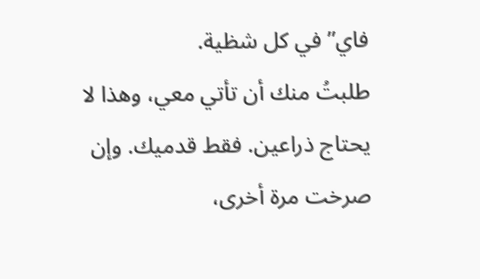فاي” في كل شظية.
طلبتُ منك أن تأتي معي، وهذا لا يحتاج ذراعين. فقط قدميك. وإن صرخت مرة أخرى،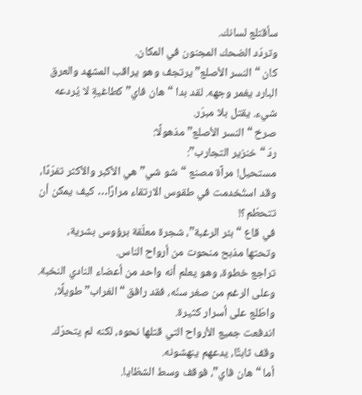سأقتلع لسانك.
وتردّد الضحك المجنون في المكان.
كان “النسر الأصلع” يرتجف وهو يراقب المشهد والعرق البارد يغمر وجهه. لقد بدا “هان فاي” كطاغيةٍ لا يُردعه شيء. يقتل بلا مبرّر.
صرخ “النسر الأصلع” مذهولًا:
ردّ “خنزير التجارب”:
مستحيل! مرآة مصنع “شو شي” هي الأكبر والأكثر تفرّدًا، وقد استُخدمت في طقوس الارتقاء مرارًا… كيف يمكن أن تتحطّم؟!
في قاع “بئر الرغبة”، شجرة معلّقة برؤوس بشرية، وتحتها مذبح منحوت من أرواح الناس.
تراجع خطوة، وهو يعلم أنه واحد من أعضاء النادي النخبة. وعلى الرغم من صغر سنّه، فقد رافق “الغراب” طويلًا، واطّلع على أسرار كثيرة.
اندفعت جميع الأرواح التي قتلها نحوه، لكنه لم يتحرّك. وقف ثابتًا، يدعهم ينهشونه.
أما “هان فاي”، فوقف وسط الشظايا.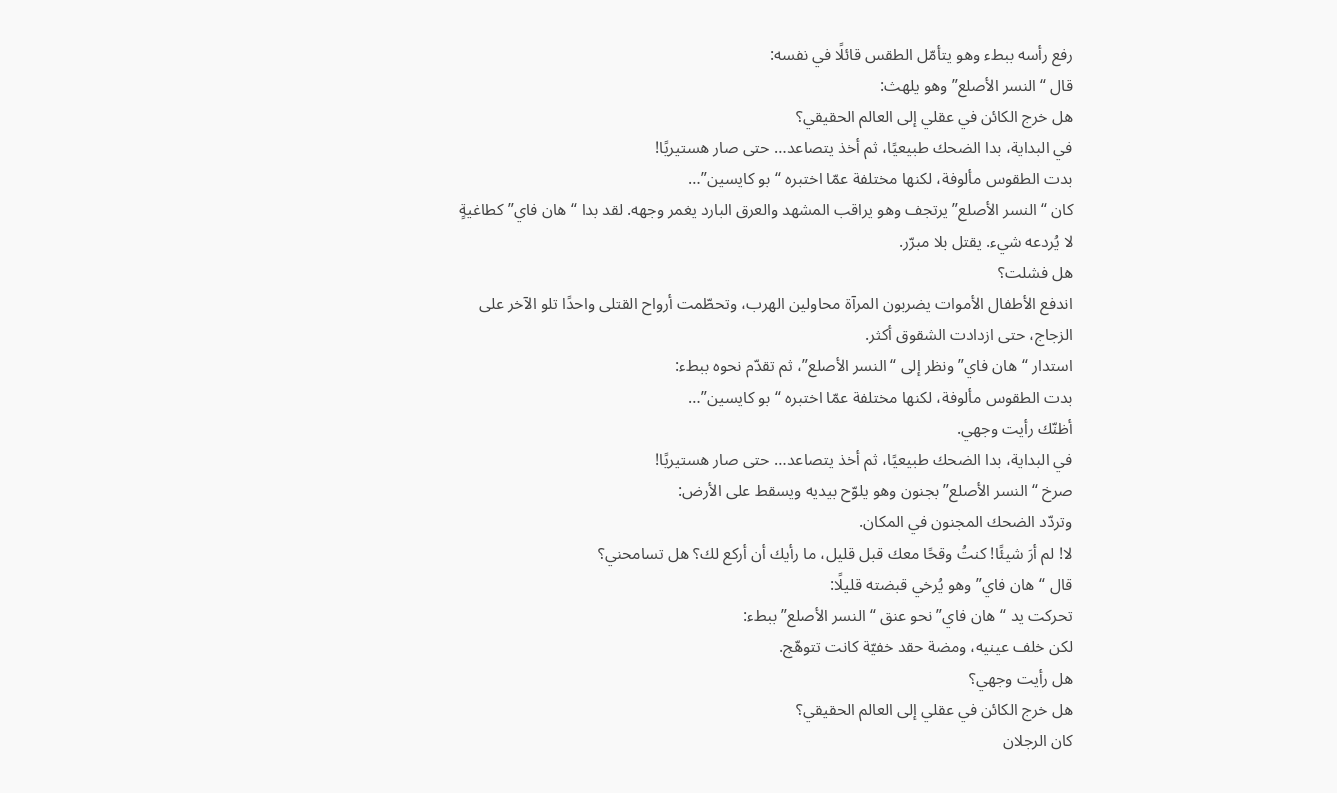رفع رأسه ببطء وهو يتأمّل الطقس قائلًا في نفسه:
قال “النسر الأصلع” وهو يلهث:
هل خرج الكائن في عقلي إلى العالم الحقيقي؟
في البداية، بدا الضحك طبيعيًا، ثم أخذ يتصاعد… حتى صار هستيريًا!
بدت الطقوس مألوفة، لكنها مختلفة عمّا اختبره “بو كايسين”…
كان “النسر الأصلع” يرتجف وهو يراقب المشهد والعرق البارد يغمر وجهه. لقد بدا “هان فاي” كطاغيةٍ لا يُردعه شيء. يقتل بلا مبرّر.
هل فشلت؟
اندفع الأطفال الأموات يضربون المرآة محاولين الهرب، وتحطّمت أرواح القتلى واحدًا تلو الآخر على الزجاج، حتى ازدادت الشقوق أكثر.
استدار “هان فاي” ونظر إلى “النسر الأصلع”، ثم تقدّم نحوه ببطء:
بدت الطقوس مألوفة، لكنها مختلفة عمّا اختبره “بو كايسين”…
أظنّك رأيت وجهي.
في البداية، بدا الضحك طبيعيًا، ثم أخذ يتصاعد… حتى صار هستيريًا!
صرخ “النسر الأصلع” بجنون وهو يلوّح بيديه ويسقط على الأرض:
وتردّد الضحك المجنون في المكان.
لا! لم أرَ شيئًا! كنتُ وقحًا معك قبل قليل، ما رأيك أن أركع لك؟ هل تسامحني؟
قال “هان فاي” وهو يُرخي قبضته قليلًا:
تحركت يد “هان فاي” نحو عنق “النسر الأصلع” ببطء:
لكن خلف عينيه، ومضة حقد خفيّة كانت تتوهّج.
هل رأيت وجهي؟
هل خرج الكائن في عقلي إلى العالم الحقيقي؟
كان الرجلان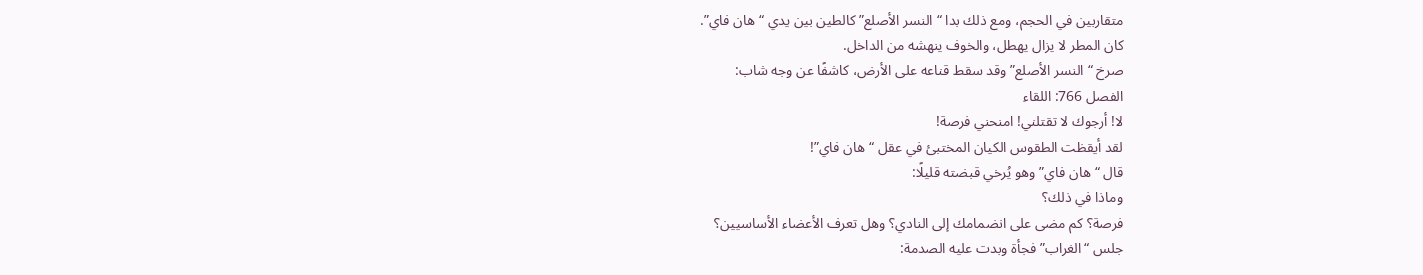متقاربين في الحجم، ومع ذلك بدا “النسر الأصلع” كالطين بين يدي “هان فاي”.
كان المطر لا يزال يهطل، والخوف ينهشه من الداخل.
صرخ “النسر الأصلع” وقد سقط قناعه على الأرض، كاشفًا عن وجه شاب:
الفصل 766: اللقاء
لا! أرجوك لا تقتلني! امنحني فرصة!
لقد أيقظت الطقوس الكيان المختبئ في عقل “هان فاي”!
قال “هان فاي” وهو يُرخي قبضته قليلًا:
وماذا في ذلك؟
فرصة؟ كم مضى على انضمامك إلى النادي؟ وهل تعرف الأعضاء الأساسيين؟
جلس “الغراب” فجأة وبدت عليه الصدمة: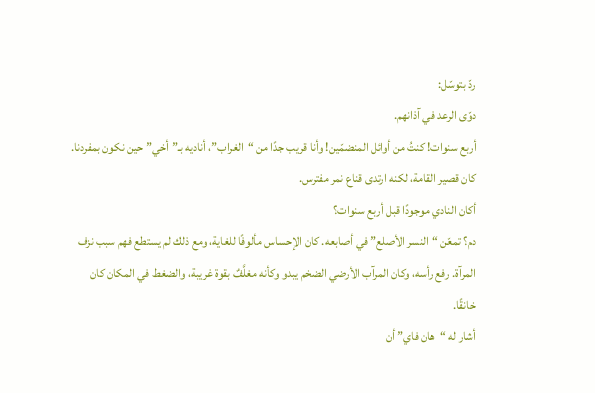ردّ بتوسّل:
دوّى الرعد في آذانهم.
أربع سنوات! كنتُ من أوائل المنضمّين! وأنا قريب جدًا من “الغراب”، أناديه بـ”أخي” حين نكون بمفردنا.
كان قصير القامة، لكنه ارتدى قناع نمر مفترس.
أكان النادي موجودًا قبل أربع سنوات؟
دم؟ تمعّن “النسر الأصلع” في أصابعه. كان الإحساس مألوفًا للغاية، ومع ذلك لم يستطع فهم سبب نزف المرآة. رفع رأسه، وكان المرآب الأرضي الضخم يبدو وكأنه مغلَّفٌ بقوة غريبة، والضغط في المكان كان خانقًا.
أشار له “هان فاي” أن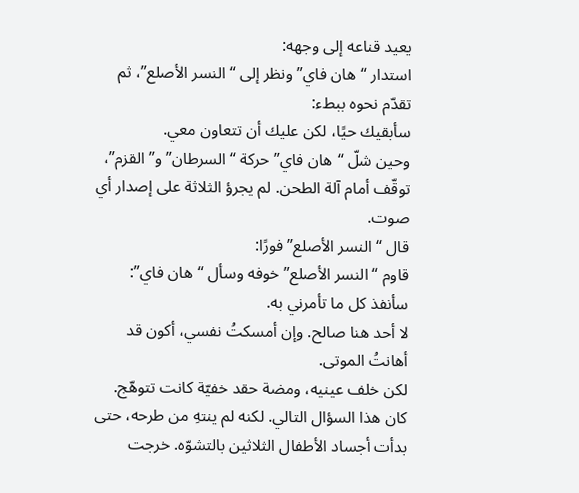يعيد قناعه إلى وجهه:
استدار “هان فاي” ونظر إلى “النسر الأصلع”، ثم تقدّم نحوه ببطء:
سأبقيك حيًا، لكن عليك أن تتعاون معي.
وحين شلّ “هان فاي” حركة “السرطان” و”القزم”، توقّف أمام آلة الطحن. لم يجرؤ الثلاثة على إصدار أي صوت.
قال “النسر الأصلع” فورًا:
قاوم “النسر الأصلع” خوفه وسأل “هان فاي”:
سأنفذ كل ما تأمرني به.
لا أحد هنا صالح. وإن أمسكتُ نفسي، أكون قد أهانتُ الموتى.
لكن خلف عينيه، ومضة حقد خفيّة كانت تتوهّج.
كان هذا السؤال التالي. لكنه لم ينتهِ من طرحه، حتى بدأت أجساد الأطفال الثلاثين بالتشوّه. خرجت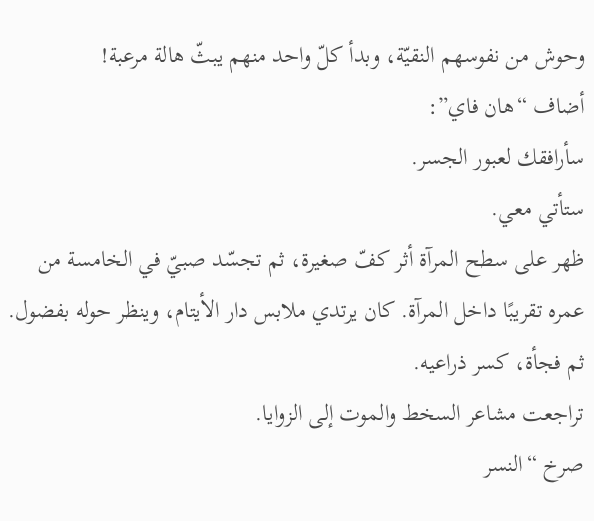وحوش من نفوسهم النقيّة، وبدأ كلّ واحد منهم يبثّ هالة مرعبة!
أضاف “هان فاي”:
سأرافقك لعبور الجسر.
ستأتي معي.
ظهر على سطح المرآة أثر كفّ صغيرة، ثم تجسّد صبيّ في الخامسة من عمره تقريبًا داخل المرآة. كان يرتدي ملابس دار الأيتام، وينظر حوله بفضول.
ثم فجأة، كسر ذراعيه.
تراجعت مشاعر السخط والموت إلى الزوايا.
صرخ “النسر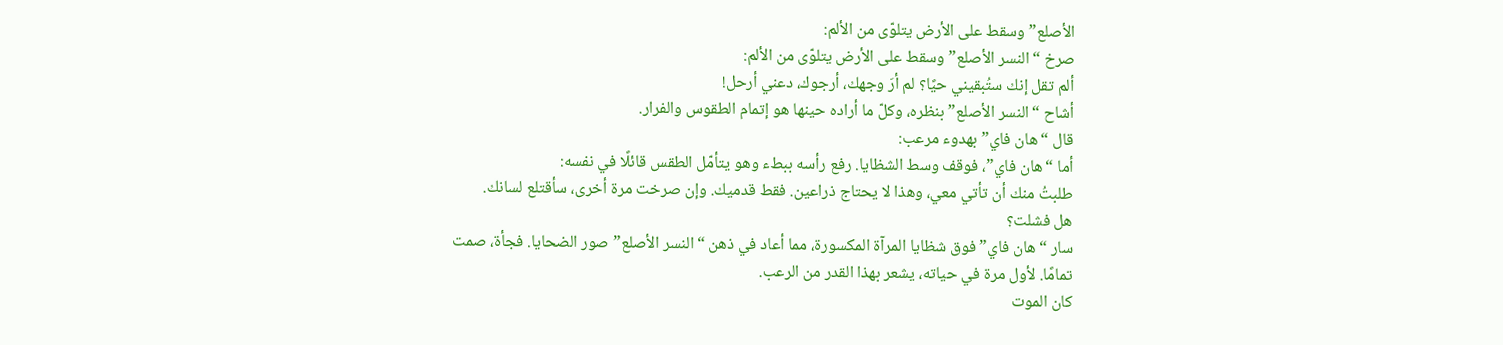الأصلع” وسقط على الأرض يتلوّى من الألم:
صرخ “النسر الأصلع” وسقط على الأرض يتلوّى من الألم:
ألم تقل إنك ستُبقيني حيًا؟ لم أرَ وجهك، أرجوك، دعني أرحل!
أشاح “النسر الأصلع” بنظره، وكلّ ما أراده حينها هو إتمام الطقوس والفرار.
قال “هان فاي” بهدوء مرعب:
أما “هان فاي”، فوقف وسط الشظايا. رفع رأسه ببطء وهو يتأمّل الطقس قائلًا في نفسه:
طلبتُ منك أن تأتي معي، وهذا لا يحتاج ذراعين. فقط قدميك. وإن صرخت مرة أخرى، سأقتلع لسانك.
هل فشلت؟
سار “هان فاي” فوق شظايا المرآة المكسورة، مما أعاد في ذهن “النسر الأصلع” صور الضحايا. فجأة، صمت تمامًا. لأول مرة في حياته، يشعر بهذا القدر من الرعب.
كان الموت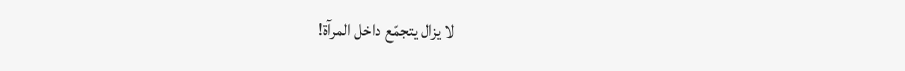لا يزال يتجمّع داخل المرآة!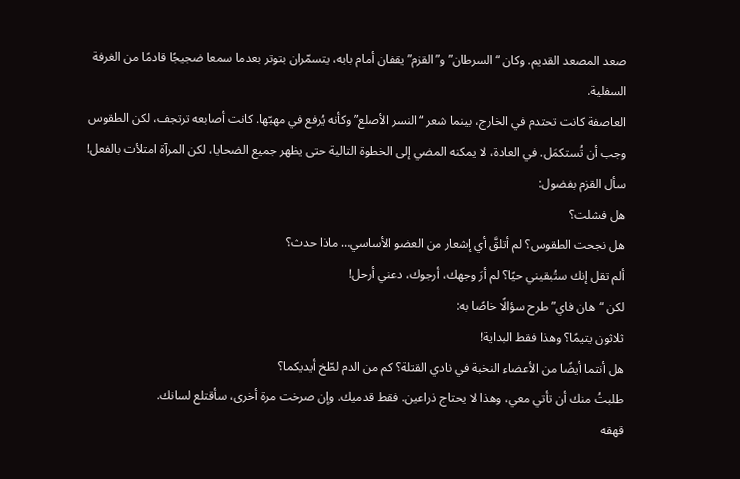صعد المصعد القديم. وكان “السرطان” و”القزم” يقفان أمام بابه، يتسمّران بتوتر بعدما سمعا ضجيجًا قادمًا من الغرفة السفلية.
العاصفة كانت تحتدم في الخارج، بينما شعر “النسر الأصلع” وكأنه يُرفع في مهبّها. كانت أصابعه ترتجف، لكن الطقوس وجب أن تُستكمَل. في العادة، لا يمكنه المضي إلى الخطوة التالية حتى يظهر جميع الضحايا، لكن المرآة امتلأت بالفعل!
سأل القزم بفضول:
هل فشلت؟
هل نجحت الطقوس؟ لم أتلقَّ أي إشعار من العضو الأساسي… ماذا حدث؟
ألم تقل إنك ستُبقيني حيًا؟ لم أرَ وجهك، أرجوك، دعني أرحل!
لكن “هان فاي” طرح سؤالًا خاصًا به:
ثلاثون يتيمًا؟ وهذا فقط البداية!
هل أنتما أيضًا من الأعضاء النخبة في نادي القتلة؟ كم من الدم لطّخ أيديكما؟
طلبتُ منك أن تأتي معي، وهذا لا يحتاج ذراعين. فقط قدميك. وإن صرخت مرة أخرى، سأقتلع لسانك.
قهقه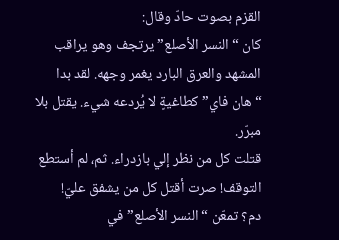القزم بصوت حادّ وقال:
كان “النسر الأصلع” يرتجف وهو يراقب المشهد والعرق البارد يغمر وجهه. لقد بدا “هان فاي” كطاغيةٍ لا يُردعه شيء. يقتل بلا مبرّر.
قتلت كل من نظر إلي بازدراء. ثم، لم أستطع التوقف! صرت أقتل كل من يشفق عليّ!
دم؟ تمعّن “النسر الأصلع” في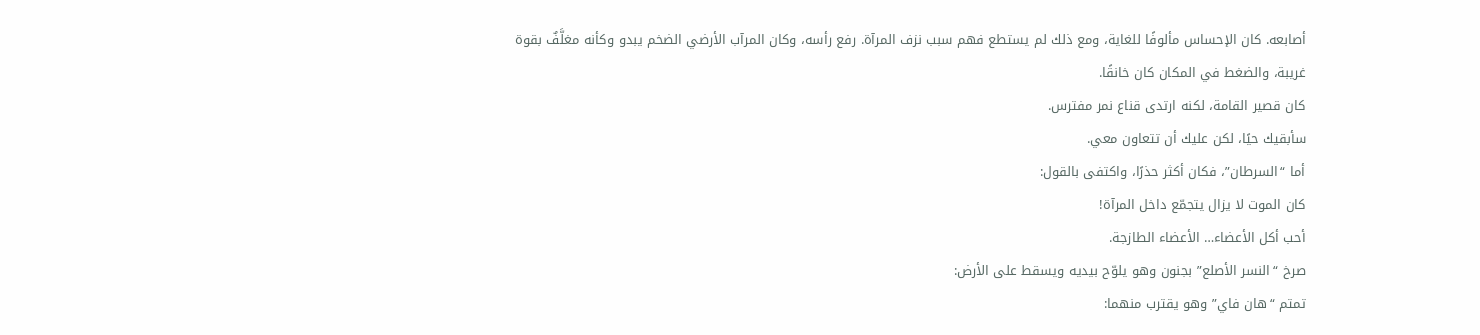أصابعه. كان الإحساس مألوفًا للغاية، ومع ذلك لم يستطع فهم سبب نزف المرآة. رفع رأسه، وكان المرآب الأرضي الضخم يبدو وكأنه مغلَّفٌ بقوة غريبة، والضغط في المكان كان خانقًا.
كان قصير القامة، لكنه ارتدى قناع نمر مفترس.
سأبقيك حيًا، لكن عليك أن تتعاون معي.
أما “السرطان”، فكان أكثر حذرًا، واكتفى بالقول:
كان الموت لا يزال يتجمّع داخل المرآة!
أحب أكل الأعضاء… الأعضاء الطازجة.
صرخ “النسر الأصلع” بجنون وهو يلوّح بيديه ويسقط على الأرض:
تمتم “هان فاي” وهو يقترب منهما: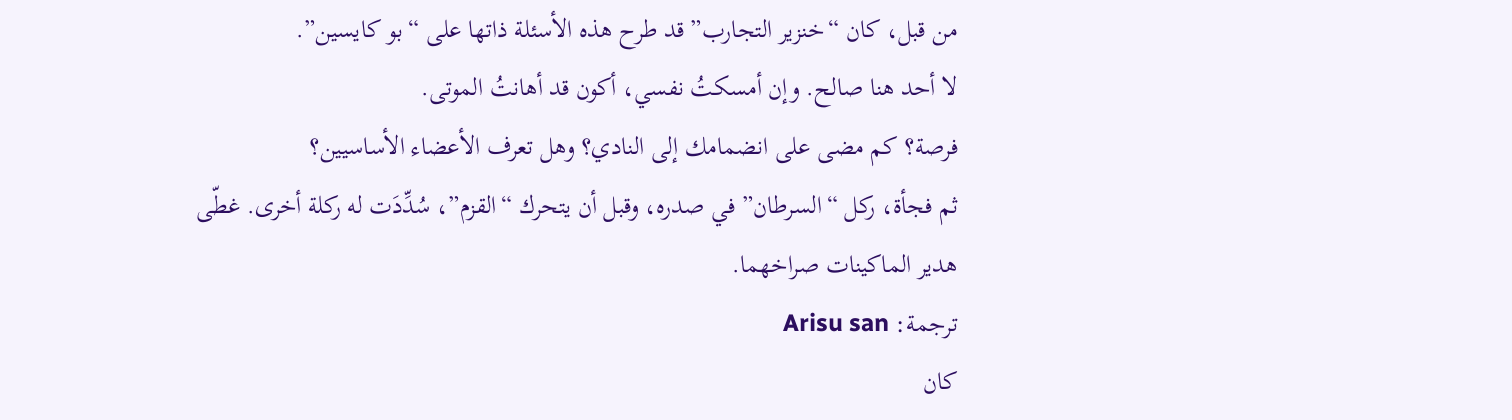من قبل، كان “خنزير التجارب” قد طرح هذه الأسئلة ذاتها على “بو كايسين”.
لا أحد هنا صالح. وإن أمسكتُ نفسي، أكون قد أهانتُ الموتى.
فرصة؟ كم مضى على انضمامك إلى النادي؟ وهل تعرف الأعضاء الأساسيين؟
ثم فجأة، ركل “السرطان” في صدره، وقبل أن يتحرك “القزم”، سُدِّدَت له ركلة أخرى. غطّى هدير الماكينات صراخهما.
ترجمة: Arisu san
كان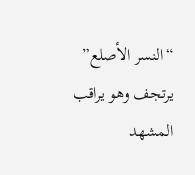“النسر الأصلع” يرتجف وهو يراقب المشهد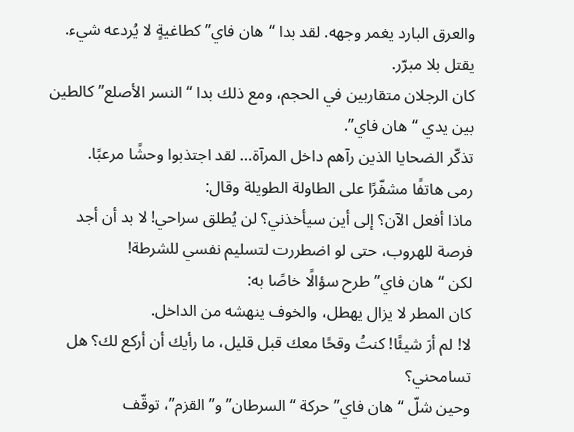والعرق البارد يغمر وجهه. لقد بدا “هان فاي” كطاغيةٍ لا يُردعه شيء. يقتل بلا مبرّر.
كان الرجلان متقاربين في الحجم، ومع ذلك بدا “النسر الأصلع” كالطين بين يدي “هان فاي”.
تذكّر الضحايا الذين رآهم داخل المرآة… لقد اجتذبوا وحشًا مرعبًا.
رمى هاتفًا مشفّرًا على الطاولة الطويلة وقال:
ماذا أفعل الآن؟ إلى أين سيأخذني؟ لن يُطلق سراحي! لا بد أن أجد فرصة للهروب، حتى لو اضطررت لتسليم نفسي للشرطة!
لكن “هان فاي” طرح سؤالًا خاصًا به:
كان المطر لا يزال يهطل، والخوف ينهشه من الداخل.
لا! لم أرَ شيئًا! كنتُ وقحًا معك قبل قليل، ما رأيك أن أركع لك؟ هل تسامحني؟
وحين شلّ “هان فاي” حركة “السرطان” و”القزم”، توقّف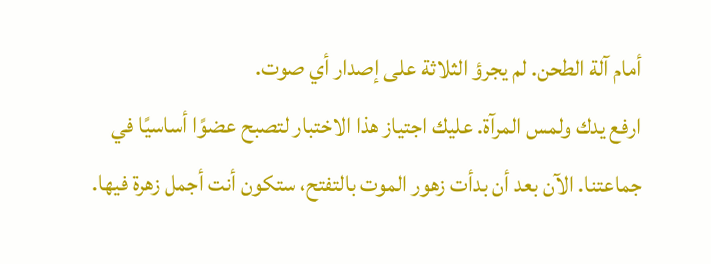أمام آلة الطحن. لم يجرؤ الثلاثة على إصدار أي صوت.
ارفع يدك ولمس المرآة. عليك اجتياز هذا الاختبار لتصبح عضوًا أساسيًا في جماعتنا. الآن بعد أن بدأت زهور الموت بالتفتح، ستكون أنت أجمل زهرة فيها.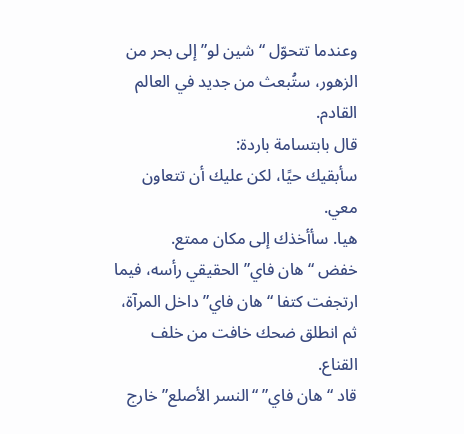وعندما تتحوّل “شين لو” إلى بحر من الزهور، ستُبعث من جديد في العالم القادم.
قال بابتسامة باردة:
سأبقيك حيًا، لكن عليك أن تتعاون معي.
هيا. سأأخذك إلى مكان ممتع.
خفض “هان فاي” الحقيقي رأسه، فيما ارتجفت كتفا “هان فاي” داخل المرآة، ثم انطلق ضحك خافت من خلف القناع.
قاد “هان فاي” “النسر الأصلع” خارج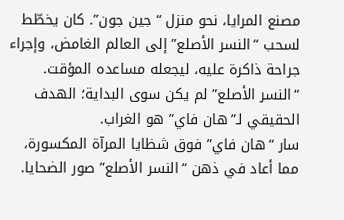مصنع المرايا، نحو منزل “جين جون”. كان يخطّط لسحب “النسر الأصلع” إلى العالم الغامض، وإجراء جراحة ذاكرة عليه، ليجعله مساعده المؤقت. “النسر الأصلع” لم يكن سوى البداية؛ الهدف الحقيقي لـ”هان فاي” هو الغراب.
سار “هان فاي” فوق شظايا المرآة المكسورة، مما أعاد في ذهن “النسر الأصلع” صور الضحايا.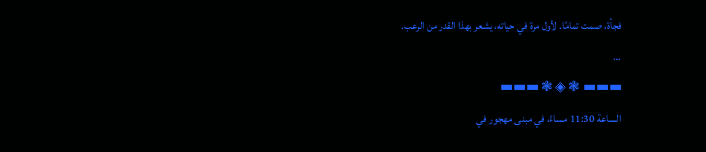فجأة، صمت تمامًا. لأول مرة في حياته، يشعر بهذا القدر من الرعب.
…
▬▬▬ ❃ ◈ ❃ ▬▬▬
الساعة 11:30 مساءً، في مبنى مهجور في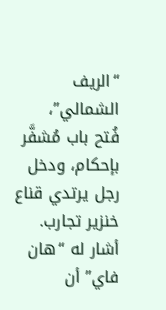“الريف الشمالي”،
فُتح باب مُشفَّر بإحكام، ودخل رجل يرتدي قناع خنزير تجارب.
أشار له “هان فاي” أن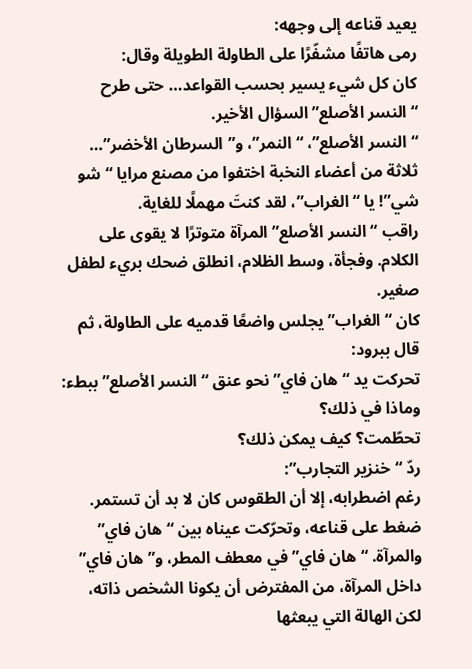يعيد قناعه إلى وجهه:
رمى هاتفًا مشفّرًا على الطاولة الطويلة وقال:
كان كل شيء يسير بحسب القواعد… حتى طرح “النسر الأصلع” السؤال الأخير.
“النسر الأصلع”، “النمر”، و”السرطان الأخضر”… ثلاثة من أعضاء النخبة اختفوا من مصنع مرايا “شو شي”! يا “الغراب”، لقد كنتَ مهملًا للغاية.
راقب “النسر الأصلع” المرآة متوترًا لا يقوى على الكلام. وفجأة، وسط الظلام، انطلق ضحك بريء لطفل صغير.
كان “الغراب” يجلس واضعًا قدميه على الطاولة، ثم قال ببرود:
تحركت يد “هان فاي” نحو عنق “النسر الأصلع” ببطء:
وماذا في ذلك؟
تحطّمت؟ كيف يمكن ذلك؟
ردّ “خنزير التجارب”:
رغم اضطرابه، إلا أن الطقوس كان لا بد أن تستمر. ضغط على قناعه، وتحرّكت عيناه بين “هان فاي” والمرآة. “هان فاي” في معطف المطر، و”هان فاي” داخل المرآة، من المفترض أن يكونا الشخص ذاته، لكن الهالة التي يبعثها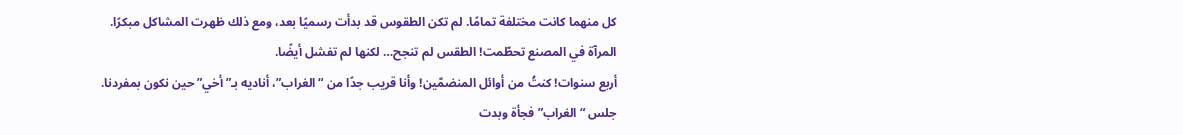كل منهما كانت مختلفة تمامًا. لم تكن الطقوس قد بدأت رسميًا بعد، ومع ذلك ظهرت المشاكل مبكرًا.
المرآة في المصنع تحطّمت! الطقس لم تنجح… لكنها لم تفشل أيضًا.
أربع سنوات! كنتُ من أوائل المنضمّين! وأنا قريب جدًا من “الغراب”، أناديه بـ”أخي” حين نكون بمفردنا.
جلس “الغراب” فجأة وبدت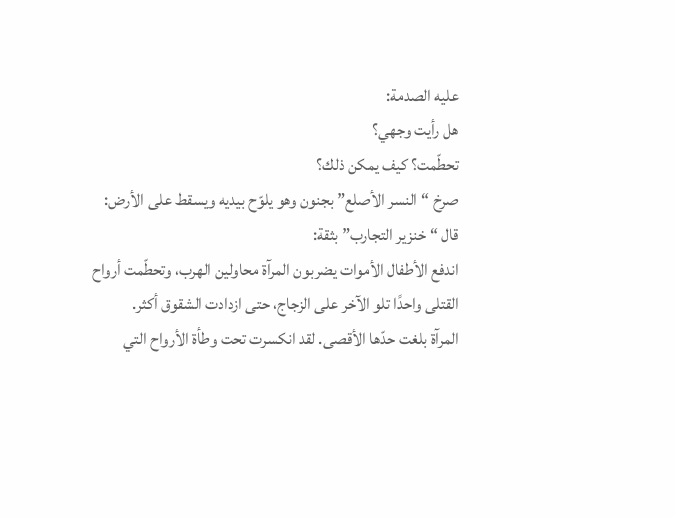عليه الصدمة:
هل رأيت وجهي؟
تحطّمت؟ كيف يمكن ذلك؟
صرخ “النسر الأصلع” بجنون وهو يلوّح بيديه ويسقط على الأرض:
قال “خنزير التجارب” بثقة:
اندفع الأطفال الأموات يضربون المرآة محاولين الهرب، وتحطّمت أرواح القتلى واحدًا تلو الآخر على الزجاج، حتى ازدادت الشقوق أكثر.
المرآة بلغت حدّها الأقصى. لقد انكسرت تحت وطأة الأرواح التي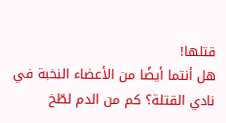قتلها!
هل أنتما أيضًا من الأعضاء النخبة في نادي القتلة؟ كم من الدم لطّخ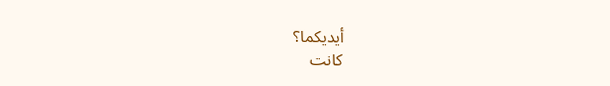أيديكما؟
كانت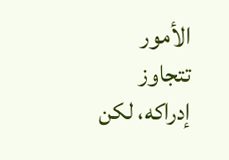الأمور تتجاوز إدراكه، لكن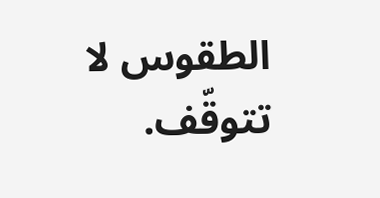الطقوس لا تتوقّف.